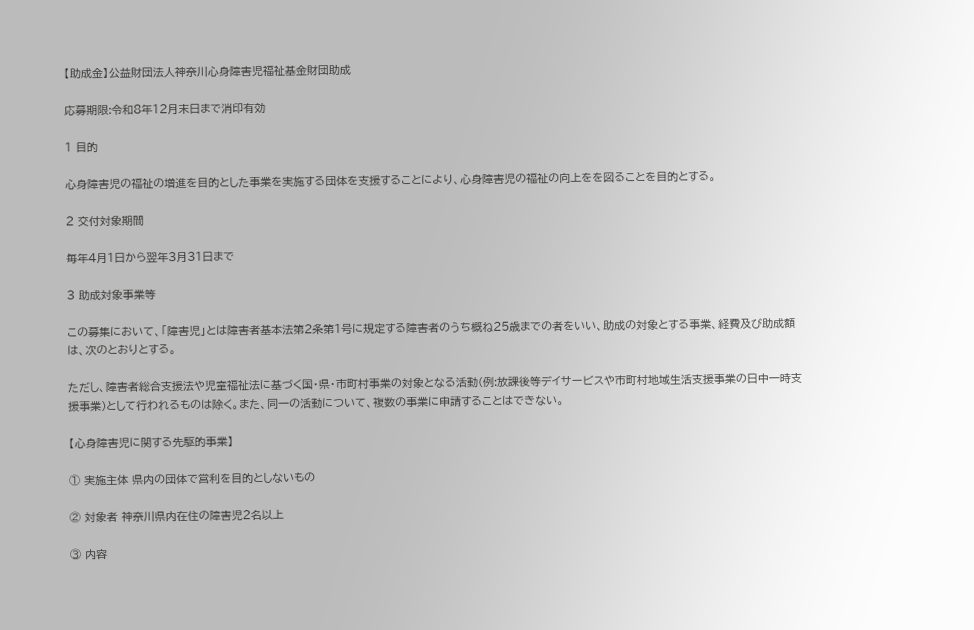【助成金】公益財団法人神奈川心身障害児福祉基金財団助成

応募期限:令和8年12月末日まで消印有効

1 目的

心身障害児の福祉の増進を目的とした事業を実施する団体を支援することにより、心身障害児の福祉の向上をを図ることを目的とする。

2 交付対象期間

毎年4月1日から翌年3月31日まで

3 助成対象事業等

この募集において、「障害児」とは障害者基本法第2条第1号に規定する障害者のうち概ね25歳までの者をいい、助成の対象とする事業、経費及び助成額は、次のとおりとする。

ただし、障害者総合支援法や児童福祉法に基づく国・県・市町村事業の対象となる活動(例:放課後等デイサービスや市町村地域生活支援事業の日中一時支援事業)として行われるものは除く。また、同一の活動について、複数の事業に申請することはできない。

【心身障害児に関する先駆的事業】

① 実施主体 県内の団体で営利を目的としないもの

② 対象者 神奈川県内在住の障害児2名以上

③ 内容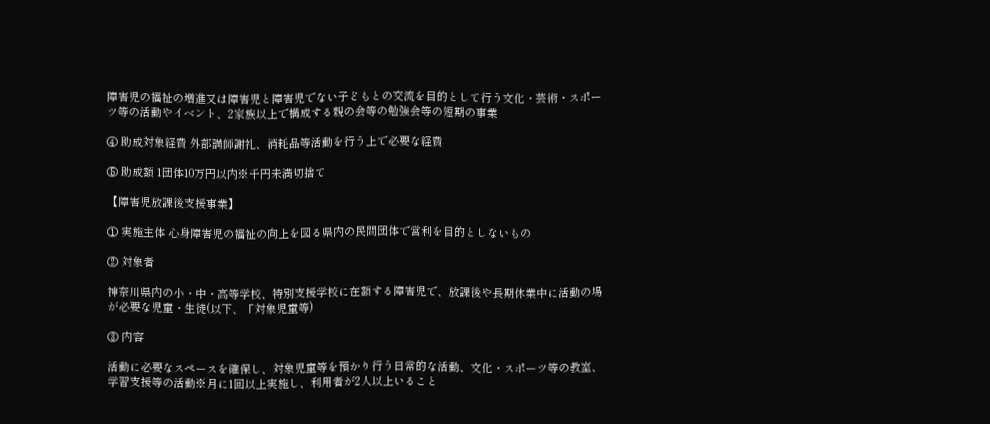障害児の福祉の増進又は障害児と障害児でない子どもとの交流を目的として行う文化・芸術・スポーツ等の活動やイベント、2家族以上で構成する親の会等の勉強会等の短期の事業

④ 助成対象経費 外部講師謝礼、消耗品等活動を行う上で必要な経費

⑤ 助成額 1団体10万円以内※千円未満切捨て

【障害児放課後支援事業】

① 実施主体 心身障害児の福祉の向上を図る県内の民間団体で営利を目的としないもの

② 対象者

神奈川県内の小・中・高等学校、特別支援学校に在額する障害児で、放課後や長期休業中に活動の場が必要な児童・生徒(以下、「対象児童等)

③ 内容

活動に必要なスペースを確保し、対象児童等を預かり行う日常的な活動、文化・スポーツ等の教室、学習支援等の活動※月に1回以上実施し、利用者が2人以上いること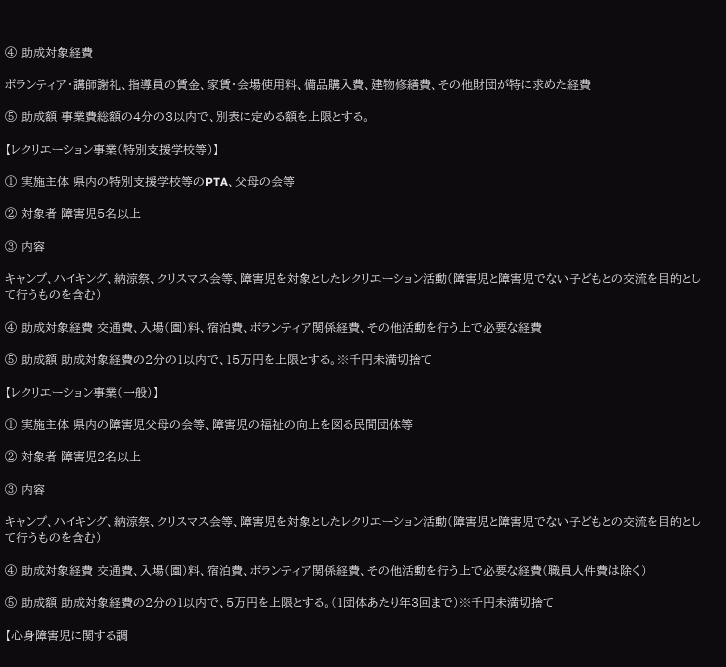④ 助成対象経費

ボランティア・講師謝礼、指導員の賃金、家賃・会場使用料、備品購入費、建物修繕費、その他財団が特に求めた経費

⑤ 助成額 事業費総額の4分の3以内で、別表に定める額を上限とする。

【レクリエーション事業(特別支援学校等)】

① 実施主体 県内の特別支援学校等のPTA、父母の会等

② 対象者 障害児5名以上

③ 内容

キャンプ、ハイキング、納涼祭、クリスマス会等、障害児を対象としたレクリエーション活動(障害児と障害児でない子どもとの交流を目的として行うものを含む)

④ 助成対象経費 交通費、入場(園)料、宿泊費、ボランティア関係経費、その他活動を行う上で必要な経費

⑤ 助成額 助成対象経費の2分の1以内で、15万円を上限とする。※千円未満切捨て

【レクリエーション事業(一般)】

① 実施主体 県内の障害児父母の会等、障害児の福祉の向上を図る民間団体等

② 対象者 障害児2名以上

③ 内容

キャンプ、ハイキング、納涼祭、クリスマス会等、障害児を対象としたレクリエーション活動(障害児と障害児でない子どもとの交流を目的として行うものを含む)

④ 助成対象経費 交通費、入場(園)料、宿泊費、ボランティア関係経費、その他活動を行う上で必要な経費(職員人件費は除く)

⑤ 助成額 助成対象経費の2分の1以内で、5万円を上限とする。(1団体あたり年3回まで)※千円未満切捨て

【心身障害児に関する調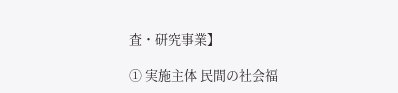査・研究事業】

① 実施主体 民間の社会福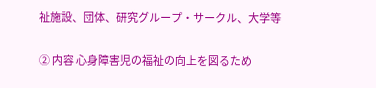祉施設、団体、研究グループ・サークル、大学等

② 内容 心身障害児の福祉の向上を図るため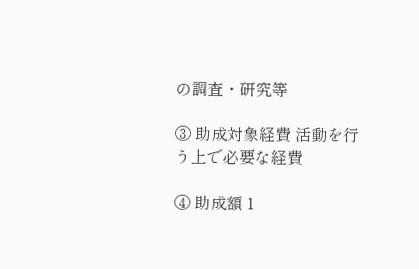の調査・研究等

③ 助成対象経費 活動を行う上で必要な経費

④ 助成額 1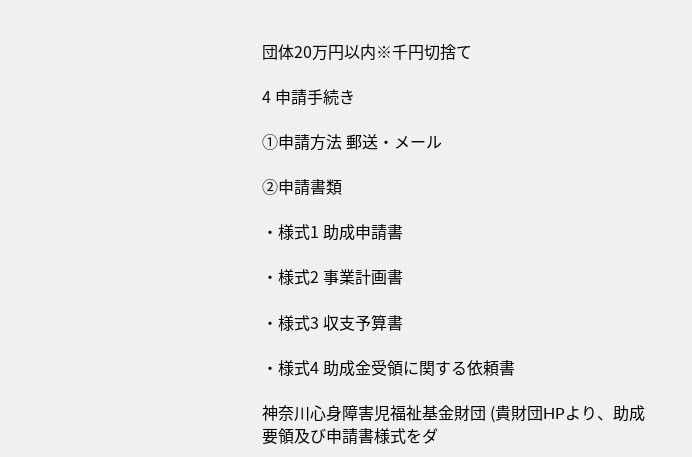団体20万円以内※千円切捨て

4 申請手続き

①申請方法 郵送・メール

②申請書類

・様式1 助成申請書

・様式2 事業計画書

・様式3 収支予算書

・様式4 助成金受領に関する依頼書

神奈川心身障害児福祉基金財団 (貴財団HPより、助成要領及び申請書様式をダ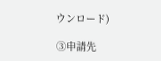ウンロード)

③申請先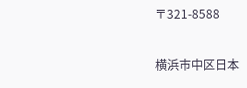〒321-8588

横浜市中区日本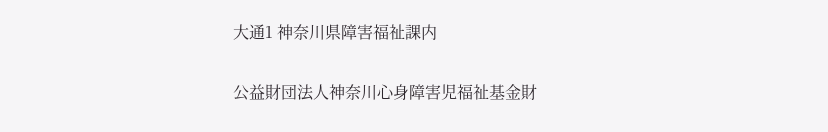大通1 神奈川県障害福祉課内

公益財団法人神奈川心身障害児福祉基金財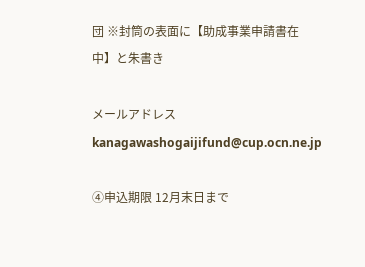団 ※封筒の表面に【助成事業申請書在中】と朱書き

メールアドレス kanagawashogaijifund@cup.ocn.ne.jp

④申込期限 12月末日まで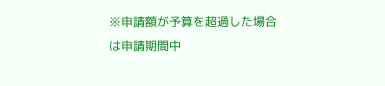※申請額が予算を超過した場合は申請期間中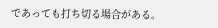であっても打ち切る場合がある。